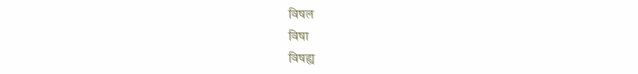विषल
विषा
विषह्य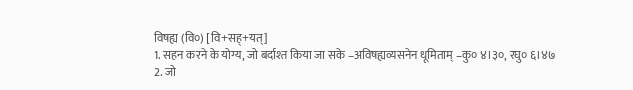विषह्य (वि०) [वि+सह्+यत्]
1. सहन करने के योग्य, जो बर्दाश्त किया जा सके –अविषह्यव्यसनेन धूमिताम् –कु० ४।३०, रघु० ६।४७
2. जो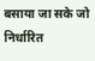बसाया जा सके जो निर्धारित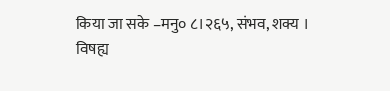किया जा सके –मनु० ८।२६५, संभव, शक्य ।
विषह्य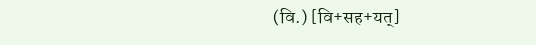(वि.) [वि+सह+यत्]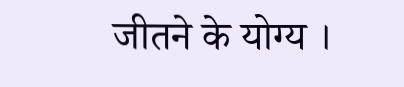जीतने के योग्य ।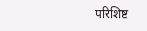परिशिष्ट